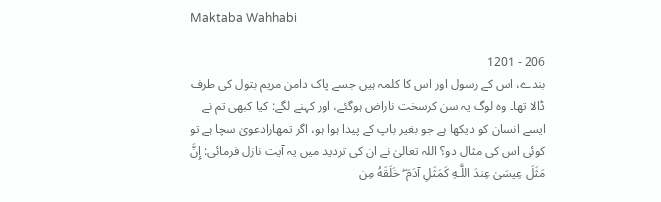Maktaba Wahhabi

206 - 1201
بندے، اس کے رسول اور اس کا کلمہ ہیں جسے پاک دامن مریم بتول کی طرف ڈالا تھا۔ وہ لوگ یہ سن کرسخت ناراض ہوگئے، اور کہنے لگے: کیا کبھی تم نے ایسے انسان کو دیکھا ہے جو بغیر باپ کے پیدا ہوا ہو، اگر تمھارادعویٰ سچا ہے تو کوئی اس کی مثال دو؟ اللہ تعالیٰ نے ان کی تردید میں یہ آیت نازل فرمائی: إِنَّ مَثَلَ عِيسَىٰ عِندَ اللَّـهِ كَمَثَلِ آدَمَ ۖ خَلَقَهُ مِن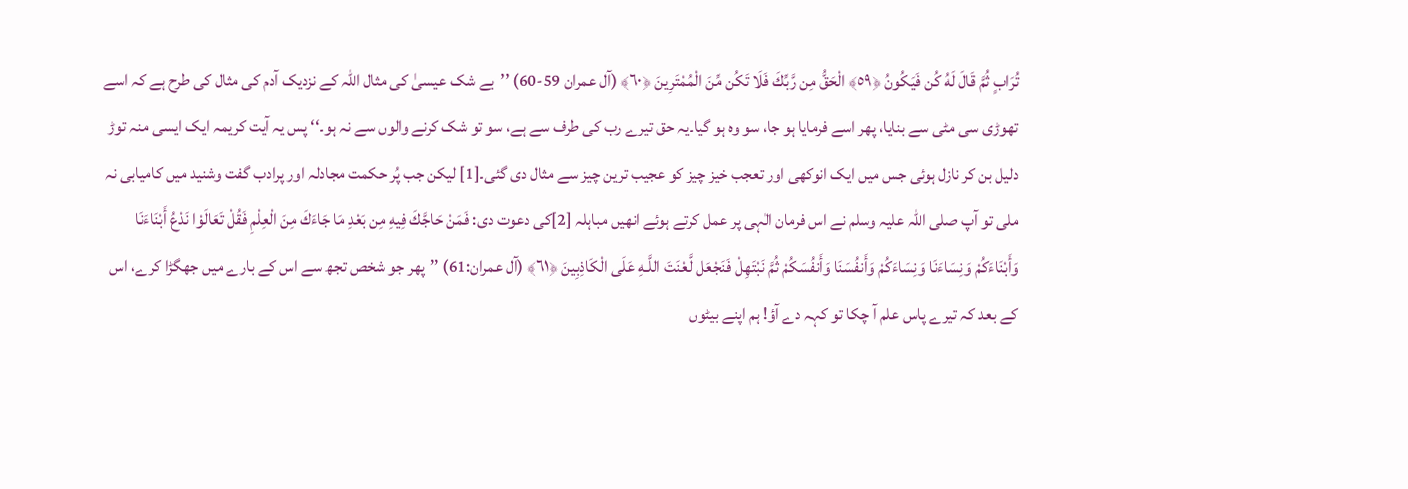تُرَابٍ ثُمَّ قَالَ لَهُ كُن فَيَكُونُ ﴿٥٩﴾ الْحَقُّ مِن رَّبِّكَ فَلَا تَكُن مِّنَ الْمُمْتَرِينَ ﴿٦٠﴾ (آل عمران 59-60) ’’بے شک عیسیٰ کی مثال اللہ کے نزدیک آدم کی مثال کی طرح ہے کہ اسے تھوڑی سی مٹی سے بنایا، پھر اسے فرمایا ہو جا، سو وہ ہو گیا۔یہ حق تیرے رب کی طرف سے ہے، سو تو شک کرنے والوں سے نہ ہو۔‘‘ پس یہ آیت کریمہ ایک ایسی منہ توڑ دلیل بن کر نازل ہوئی جس میں ایک انوکھی اور تعجب خیز چیز کو عجیب ترین چیز سے مثال دی گئی۔[1] لیکن جب پُر حکمت مجادلہ اور پرادب گفت وشنید میں کامیابی نہ ملی تو آپ صلی اللہ علیہ وسلم نے اس فرمان الٰہی پر عمل کرتے ہوئے انھیں مباہلہ [2]کی دعوت دی: فَمَنْ حَاجَّكَ فِيهِ مِن بَعْدِ مَا جَاءَكَ مِنَ الْعِلْمِ فَقُلْ تَعَالَوْا نَدْعُ أَبْنَاءَنَا وَأَبْنَاءَكُمْ وَنِسَاءَنَا وَنِسَاءَكُمْ وَأَنفُسَنَا وَأَنفُسَكُمْ ثُمَّ نَبْتَهِلْ فَنَجْعَل لَّعْنَتَ اللَّـهِ عَلَى الْكَاذِبِينَ ﴿٦١﴾ (آل عمران:61) ’’پھر جو شخص تجھ سے اس کے بارے میں جھگڑا کرے، اس کے بعد کہ تیرے پاس علم آ چکا تو کہہ دے آؤ! ہم اپنے بیٹوں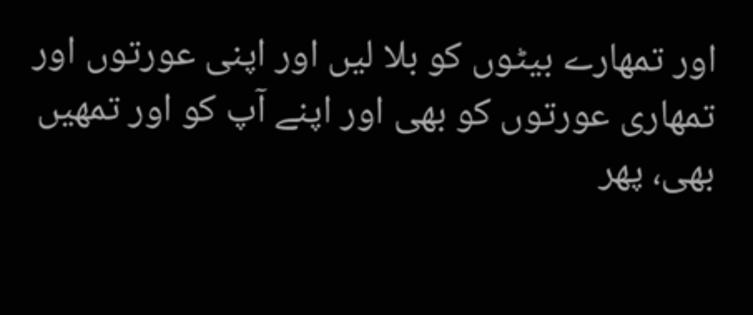اور تمھارے بیٹوں کو بلا لیں اور اپنی عورتوں اور تمھاری عورتوں کو بھی اور اپنے آپ کو اور تمھیں بھی، پھر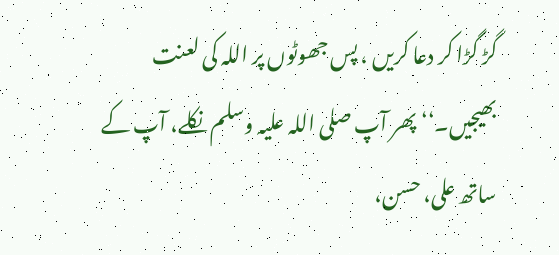گڑ گڑا کر دعا کریں ، پس جھوٹوں پر اللہ کی لعنت بھیجیں۔‘‘ پھر آپ صلی اللہ علیہ وسلم نکلے، آپ کے ساتھ علی، حسن،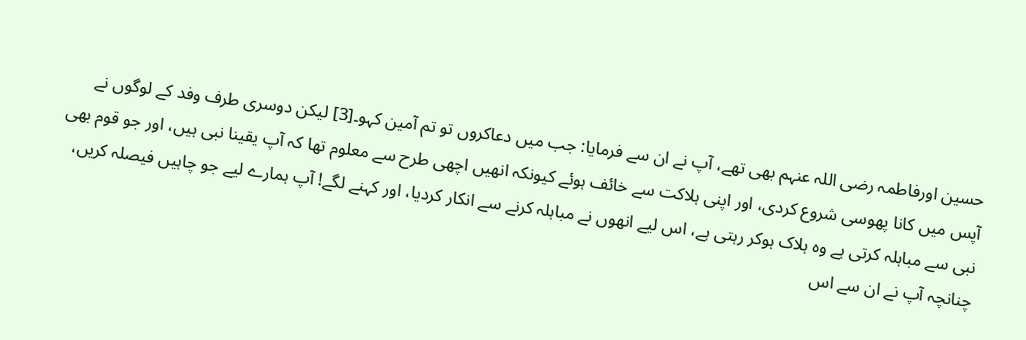حسین اورفاطمہ رضی اللہ عنہم بھی تھے، آپ نے ان سے فرمایا: جب میں دعاکروں تو تم آمین کہو۔[3] لیکن دوسری طرف وفد کے لوگوں نے آپس میں کانا پھوسی شروع کردی، اور اپنی ہلاکت سے خائف ہوئے کیونکہ انھیں اچھی طرح سے معلوم تھا کہ آپ یقینا نبی ہیں، اور جو قوم بھی نبی سے مباہلہ کرتی ہے وہ ہلاک ہوکر رہتی ہے، اس لیے انھوں نے مباہلہ کرنے سے انکار کردیا، اور کہنے لگے! آپ ہمارے لیے جو چاہیں فیصلہ کریں، چنانچہ آپ نے ان سے اس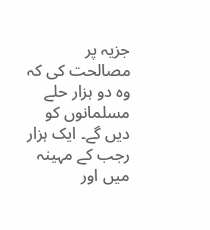جزیہ پر مصالحت کی کہ وہ دو ہزار حلے مسلمانوں کو دیں گے۔ ایک ہزار رجب کے مہینہ میں اور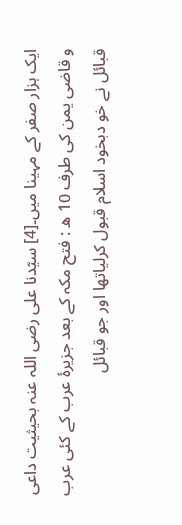ایک ہزار صفر کے مہینا میں۔[4] سیّدنا علی رضی اللہ عنہ بحیثیت داعی و قاضی یمن کی طرف 10 ھ : فتح مکہ کے بعد جزیرۂ عرب کے کئی عرب قبائل نے خو دبخود اسلام قبول کرلیاتھا اور جو قبائل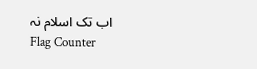اب تک اسلام نہ
Flag Counter